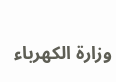وزارة الكهرباء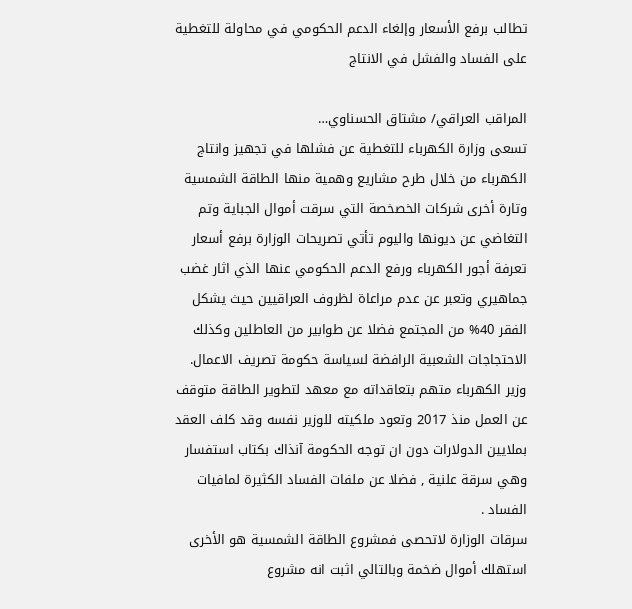تطالب برفع الأسعار وإلغاء الدعم الحكومي في محاولة للتغطية على الفساد والفشل في الانتاج

المراقب العراقي/ مشتاق الحسناوي…
تسعى وزارة الكهرباء للتغطية عن فشلها في تجهيز وانتاج الكهرباء من خلال طرح مشاريع وهمية منها الطاقة الشمسية وتارة أخرى شركات الخصخصة التي سرقت أموال الجباية وتم التغاضي عن ديونها واليوم تأتي تصريحات الوزارة برفع أسعار تعرفة أجور الكهرباء ورفع الدعم الحكومي عنها الذي اثار غضب جماهيري وتعبر عن عدم مراعاة لظروف العراقيين حيث يشكل الفقر 40% من المجتمع فضلا عن طوابير من العاطلين وكذلك الاحتجاجات الشعبية الرافضة لسياسة حكومة تصريف الاعمال.
وزير الكهرباء متهم بتعاقداته مع معهد لتطوير الطاقة متوقف عن العمل منذ 2017 وتعود ملكيته للوزير نفسه وقد كلف العقد بملايين الدولارات دون ان توجه الحكومة آنذاك بكتاب استفسار وهي سرقة علنية , فضلا عن ملفات الفساد الكثيرة لمافيات الفساد .
سرقات الوزارة لاتحصى فمشروع الطاقة الشمسية هو الأخرى استهلك أموال ضخمة وبالتالي اثبت انه مشروع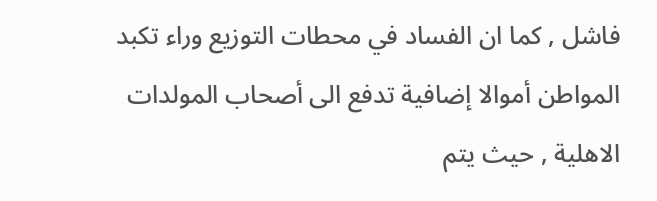فاشل , كما ان الفساد في محطات التوزيع وراء تكبد المواطن أموالا إضافية تدفع الى أصحاب المولدات الاهلية , حيث يتم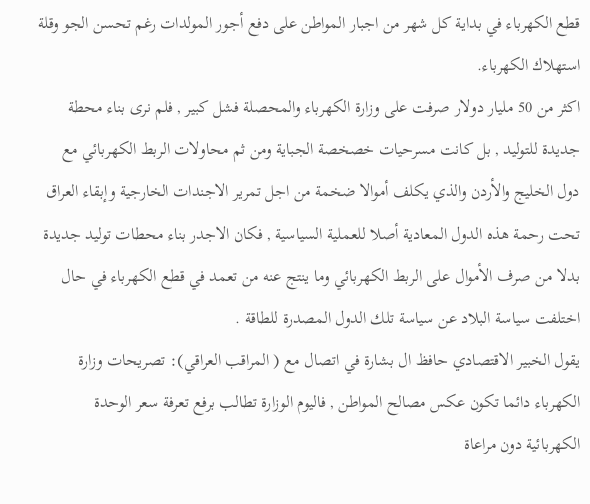قطع الكهرباء في بداية كل شهر من اجبار المواطن على دفع أجور المولدات رغم تحسن الجو وقلة استهلاك الكهرباء.
اكثر من 50 مليار دولار صرفت على وزارة الكهرباء والمحصلة فشل كبير , فلم نرى بناء محطة جديدة للتوليد , بل كانت مسرحيات خصخصة الجباية ومن ثم محاولات الربط الكهربائي مع دول الخليج والأردن والذي يكلف أموالا ضخمة من اجل تمرير الاجندات الخارجية وإبقاء العراق تحت رحمة هذه الدول المعادية أصلا للعملية السياسية , فكان الاجدر بناء محطات توليد جديدة بدلا من صرف الأموال على الربط الكهربائي وما ينتج عنه من تعمد في قطع الكهرباء في حال اختلفت سياسة البلاد عن سياسة تلك الدول المصدرة للطاقة .
يقول الخبير الاقتصادي حافظ ال بشارة في اتصال مع ( المراقب العراقي): تصريحات وزارة الكهرباء دائما تكون عكس مصالح المواطن , فاليوم الوزارة تطالب برفع تعرفة سعر الوحدة الكهربائية دون مراعاة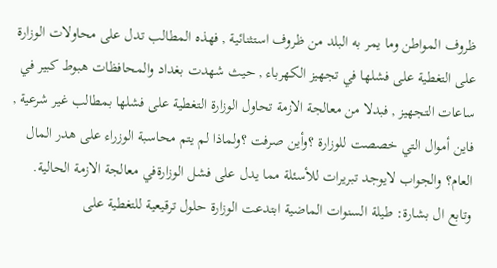ظروف المواطن وما يمر به البلد من ظروف استثنائية , فهذه المطالب تدل على محاولات الوزارة على التغطية على فشلها في تجهيز الكهرباء , حيث شهدت بغداد والمحافظات هبوط كبير في ساعات التجهيز , فبدلا من معالجة الازمة تحاول الوزارة التغطية على فشلها بمطالب غير شرعية , فاين أموال التي خصصت للوزارة ؟وأين صرفت ؟ولماذا لم يتم محاسبة الوزراء على هدر المال العام؟ والجواب لايوجد تبريرات للأسئلة مما يدل على فشل الوزارةفي معالجة الازمة الحالية.
وتابع ال بشارة: طيلة السنوات الماضية ابتدعت الوزارة حلول ترقيعية للتغطية على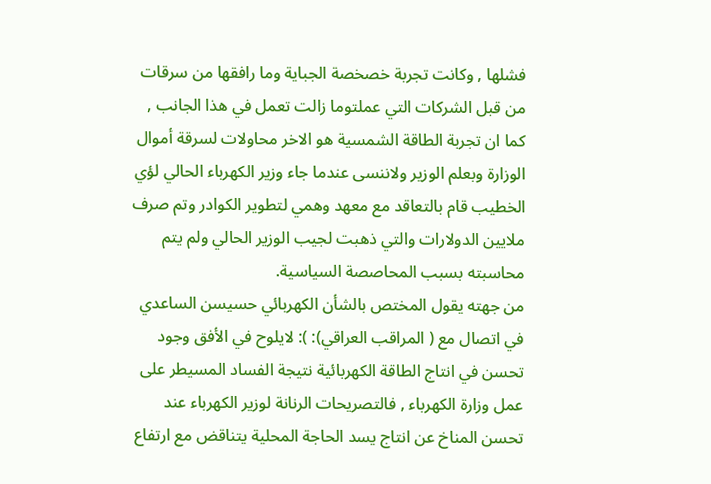فشلها , وكانت تجربة خصخصة الجباية وما رافقها من سرقات من قبل الشركات التي عملتوما زالت تعمل في هذا الجانب , كما ان تجربة الطاقة الشمسية هو الاخر محاولات لسرقة أموال الوزارة وبعلم الوزير ولاننسى عندما جاء وزير الكهرباء الحالي لؤي الخطيب قام بالتعاقد مع معهد وهمي لتطوير الكوادر وتم صرف ملايين الدولارات والتي ذهبت لجيب الوزير الحالي ولم يتم محاسبته بسبب المحاصصة السياسية.
من جهته يقول المختص بالشأن الكهربائي حسيسن الساعدي في اتصال مع ( المراقب العراقي): ): لايلوح في الأفق وجود تحسن في انتاج الطاقة الكهربائية نتيجة الفساد المسيطر على عمل وزارة الكهرباء , فالتصريحات الرنانة لوزير الكهرباء عند تحسن المناخ عن انتاج يسد الحاجة المحلية يتناقض مع ارتفاع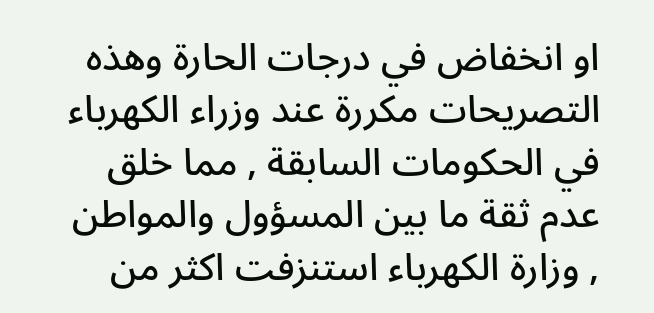او انخفاض في درجات الحارة وهذه التصريحات مكررة عند وزراء الكهرباء في الحكومات السابقة , مما خلق عدم ثقة ما بين المسؤول والمواطن , وزارة الكهرباء استنزفت اكثر من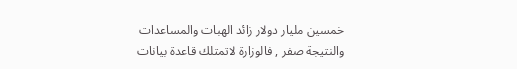خمسين مليار دولار زائد الهبات والمساعدات والنتيجة صفر , فالوزارة لاتمتلك قاعدة بيانات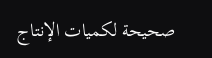صحيحة لكميات الإنتاج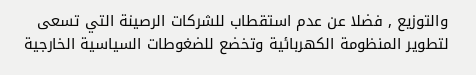والتوزيع , فضلا عن عدم استقطاب للشركات الرصينة التي تسعى لتطوير المنظومة الكهربائية وتخضع للضغوطات السياسية الخارجية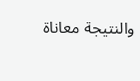والنتيجة معاناة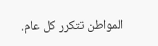المواطن تتكرر كل عام.